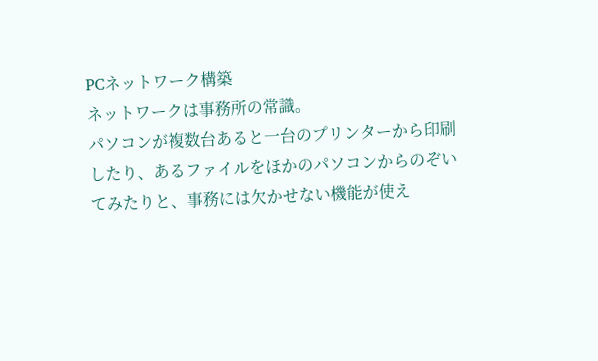PCネットワーク構築
ネットワークは事務所の常識。
パソコンが複数台あると一台のプリンターから印刷したり、あるファイルをほかのパソコンからのぞいてみたりと、事務には欠かせない機能が使え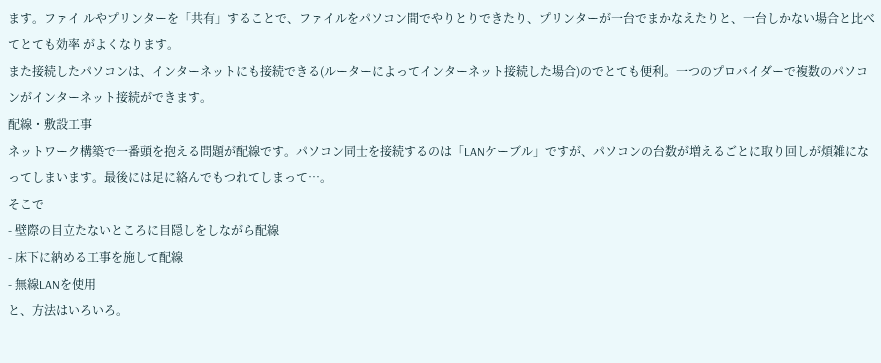ます。ファイ ルやプリンターを「共有」することで、ファイルをパソコン間でやりとりできたり、プリンターが一台でまかなえたりと、一台しかない場合と比べてとても効率 がよくなります。
また接続したパソコンは、インターネットにも接続できる(ルーターによってインターネット接続した場合)のでとても便利。一つのプロバイダーで複数のパソコンがインターネット接続ができます。
配線・敷設工事
ネットワーク構築で一番頭を抱える問題が配線です。パソコン同士を接続するのは「LANケーブル」ですが、パソコンの台数が増えるごとに取り回しが煩雑になってしまいます。最後には足に絡んでもつれてしまって…。
そこで
- 壁際の目立たないところに目隠しをしながら配線
- 床下に納める工事を施して配線
- 無線LANを使用
と、方法はいろいろ。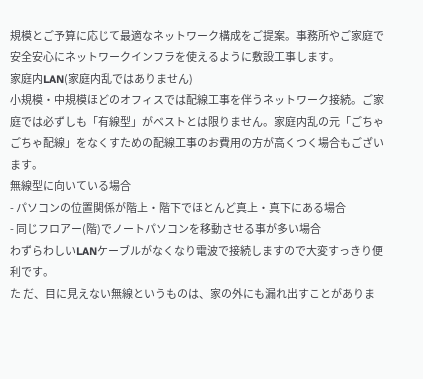規模とご予算に応じて最適なネットワーク構成をご提案。事務所やご家庭で安全安心にネットワークインフラを使えるように敷設工事します。
家庭内LAN(家庭内乱ではありません)
小規模・中規模ほどのオフィスでは配線工事を伴うネットワーク接続。ご家庭では必ずしも「有線型」がベストとは限りません。家庭内乱の元「ごちゃごちゃ配線」をなくすための配線工事のお費用の方が高くつく場合もございます。
無線型に向いている場合
- パソコンの位置関係が階上・階下でほとんど真上・真下にある場合
- 同じフロアー(階)でノートパソコンを移動させる事が多い場合
わずらわしいLANケーブルがなくなり電波で接続しますので大変すっきり便利です。
た だ、目に見えない無線というものは、家の外にも漏れ出すことがありま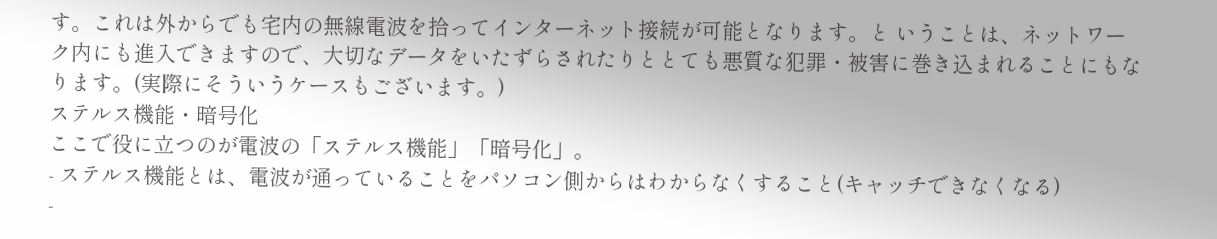す。これは外からでも宅内の無線電波を拾ってインターネット接続が可能となります。と いうことは、ネットワーク内にも進入できますので、大切なデータをいたずらされたりととても悪質な犯罪・被害に巻き込まれることにもなります。(実際にそういうケースもございます。)
ステルス機能・暗号化
ここで役に立つのが電波の「ステルス機能」「暗号化」。
- ステルス機能とは、電波が通っていることをパソコン側からはわからなくすること(キャッチできなくなる)
-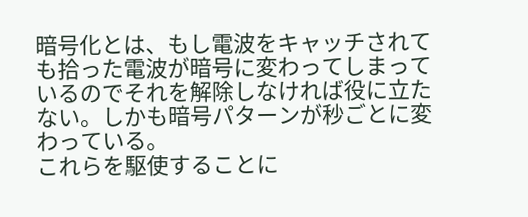暗号化とは、もし電波をキャッチされても拾った電波が暗号に変わってしまっているのでそれを解除しなければ役に立たない。しかも暗号パターンが秒ごとに変わっている。
これらを駆使することに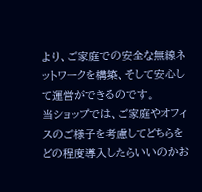より、ご家庭での安全な無線ネットワークを構築、そして安心して運営ができるのです。
当ショップでは、ご家庭やオフィスのご様子を考慮してどちらをどの程度導入したらいいのかお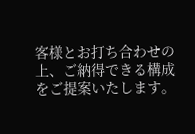客様とお打ち合わせの上、ご納得できる構成をご提案いたします。